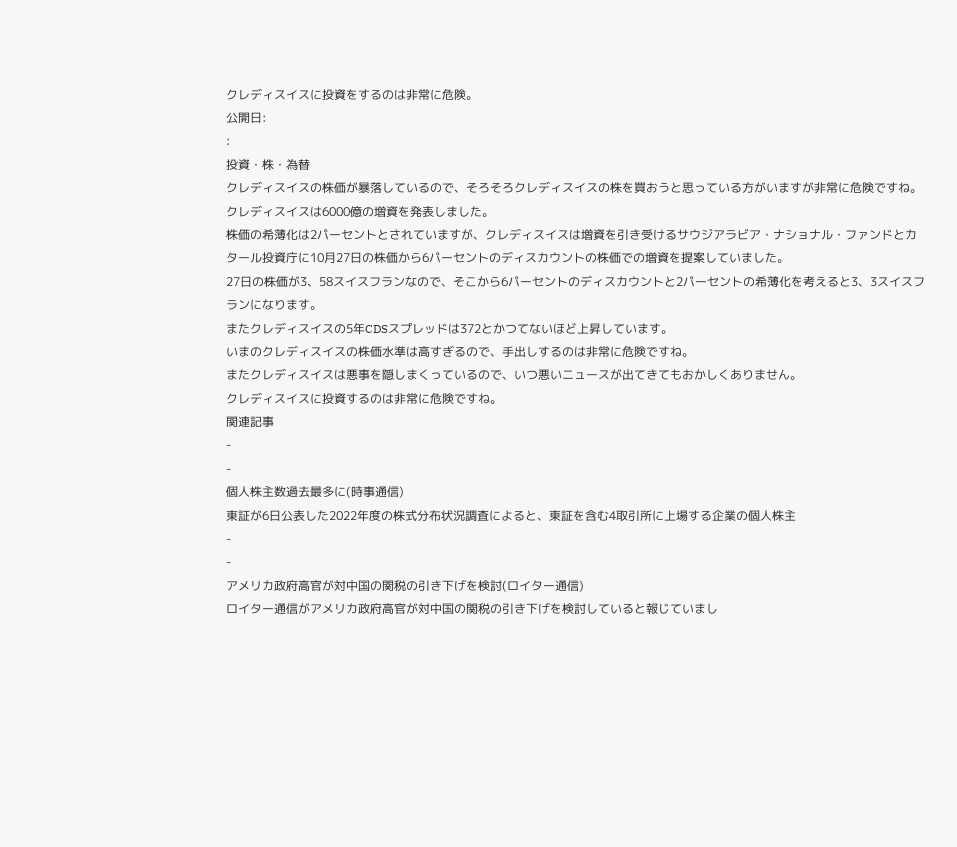クレディスイスに投資をするのは非常に危険。
公開日:
:
投資・株・為替
クレディスイスの株価が暴落しているので、そろそろクレディスイスの株を買おうと思っている方がいますが非常に危険ですね。
クレディスイスは6000億の増資を発表しました。
株価の希薄化は2パーセントとされていますが、クレディスイスは増資を引き受けるサウジアラビア・ナショナル・ファンドとカタール投資庁に10月27日の株価から6パーセントのディスカウントの株価での増資を提案していました。
27日の株価が3、58スイスフランなので、そこから6パーセントのディスカウントと2パーセントの希薄化を考えると3、3スイスフランになります。
またクレディスイスの5年CDSスプレッドは372とかつてないほど上昇しています。
いまのクレディスイスの株価水準は高すぎるので、手出しするのは非常に危険ですね。
またクレディスイスは悪事を隠しまくっているので、いつ悪いニュースが出てきてもおかしくありません。
クレディスイスに投資するのは非常に危険ですね。
関連記事
-
-
個人株主数過去最多に(時事通信)
東証が6日公表した2022年度の株式分布状況調査によると、東証を含む4取引所に上場する企業の個人株主
-
-
アメリカ政府高官が対中国の関税の引き下げを検討(ロイター通信)
ロイター通信がアメリカ政府高官が対中国の関税の引き下げを検討していると報じていまし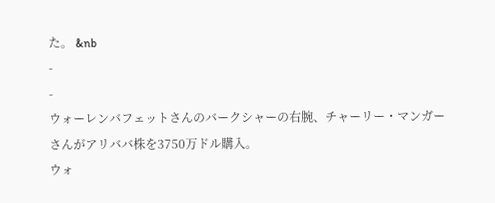た。 &nb
-
-
ウォーレンバフェットさんのバークシャーの右腕、チャーリー・マンガーさんがアリババ株を3750万ドル購入。
ウォ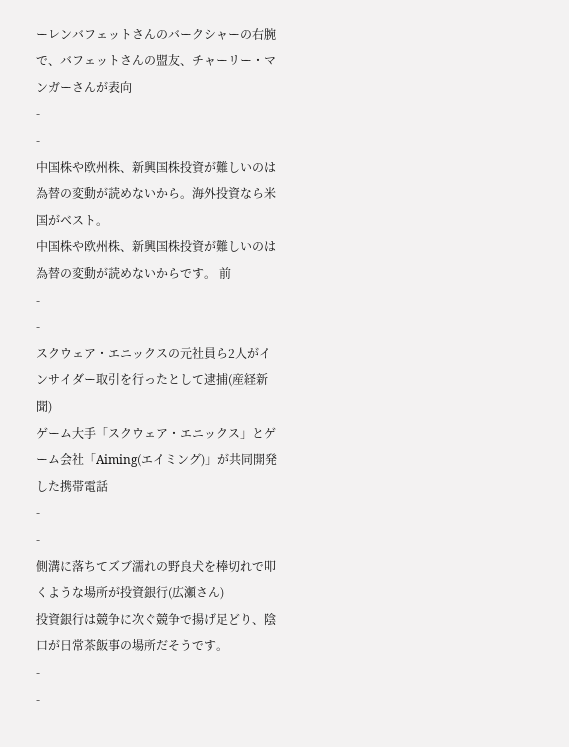ーレンバフェットさんのバークシャーの右腕で、バフェットさんの盟友、チャーリー・マンガーさんが表向
-
-
中国株や欧州株、新興国株投資が難しいのは為替の変動が読めないから。海外投資なら米国がベスト。
中国株や欧州株、新興国株投資が難しいのは為替の変動が読めないからです。 前
-
-
スクウェア・エニックスの元社員ら2人がインサイダー取引を行ったとして逮捕(産経新聞)
ゲーム大手「スクウェア・エニックス」とゲーム会社「Aiming(エイミング)」が共同開発した携帯電話
-
-
側溝に落ちてズブ濡れの野良犬を棒切れで叩くような場所が投資銀行(広瀬さん)
投資銀行は競争に次ぐ競争で揚げ足どり、陰口が日常茶飯事の場所だそうです。
-
-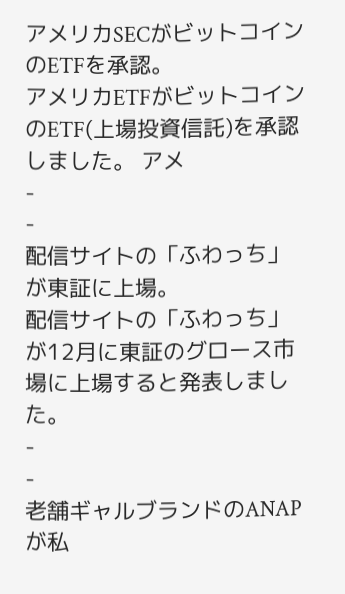アメリカSECがビットコインのETFを承認。
アメリカETFがビットコインのETF(上場投資信託)を承認しました。 アメ
-
-
配信サイトの「ふわっち」が東証に上場。
配信サイトの「ふわっち」が12月に東証のグロース市場に上場すると発表しました。
-
-
老舗ギャルブランドのANAPが私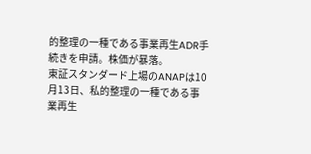的整理の一種である事業再生ADR手続きを申請。株価が暴落。
東証スタンダード上場のANAPは10月13日、私的整理の一種である事業再生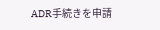ADR手続きを申請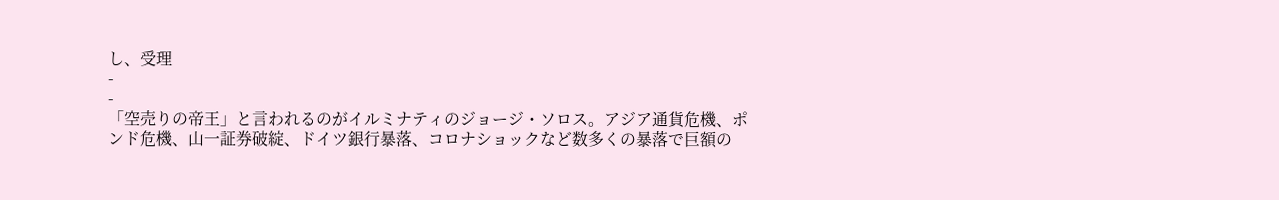し、受理
-
-
「空売りの帝王」と言われるのがイルミナティのジョージ・ソロス。アジア通貨危機、ポンド危機、山一証券破綻、ドイツ銀行暴落、コロナショックなど数多くの暴落で巨額の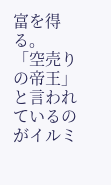富を得る。
「空売りの帝王」と言われているのがイルミ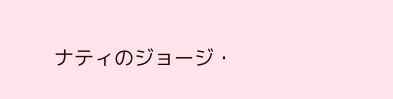ナティのジョージ・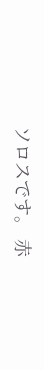ソロスです。 赤